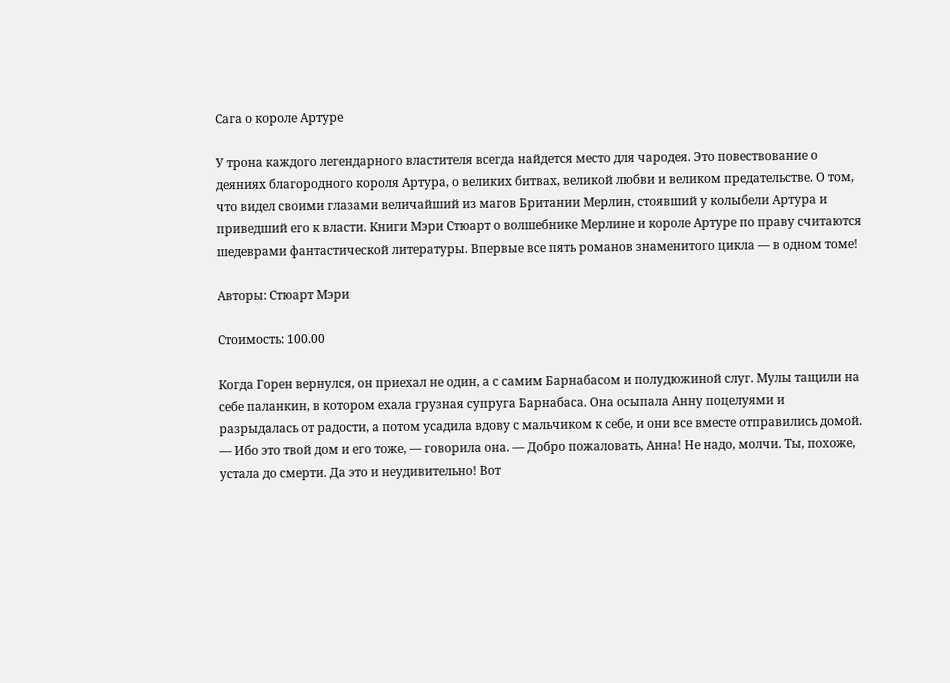Сага о короле Артуре

У трона каждого легендарного властителя всегда найдется место для чародея. Это повествование о деяниях благородного короля Артура, о великих битвах, великой любви и великом предательстве. О том, что видел своими глазами величайший из магов Британии Мерлин, стоявший у колыбели Артура и приведший его к власти. Книги Мэри Стюарт о волшебнике Мерлине и короле Артуре по праву считаются шедеврами фантастической литературы. Впервые все пять романов знаменитого цикла — в одном томе!

Авторы: Стюарт Мэри

Стоимость: 100.00

Когда Горен вернулся, он приехал не один, а с самим Барнабасом и полудюжиной слуг. Мулы тащили на себе паланкин, в котором ехала грузная супруга Барнабаса. Она осыпала Анну поцелуями и разрыдалась от радости, а потом усадила вдову с мальчиком к себе, и они все вместе отправились домой.
— Ибо это твой дом и его тоже, — говорила она. — Добро пожаловать, Анна! Не надо, молчи. Ты, похоже, устала до смерти. Да это и неудивительно! Вот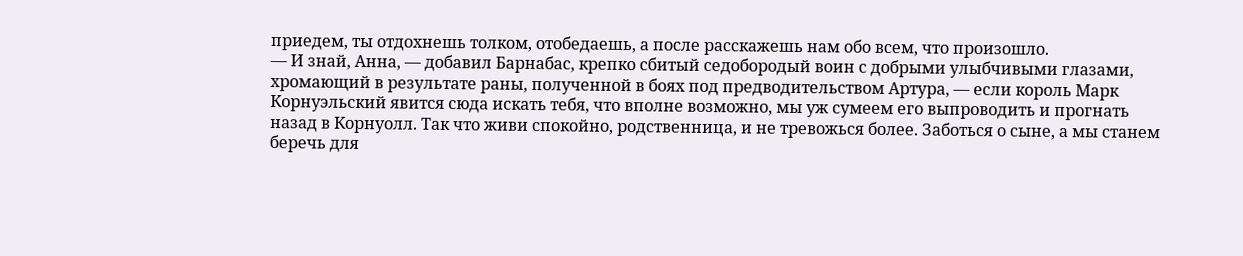приедем, ты отдохнешь толком, отобедаешь, а после расскажешь нам обо всем, что произошло.
— И знай, Анна, — добавил Барнабас, крепко сбитый седобородый воин с добрыми улыбчивыми глазами, хромающий в результате раны, полученной в боях под предводительством Артура, — если король Марк Корнуэльский явится сюда искать тебя, что вполне возможно, мы уж сумеем его выпроводить и прогнать назад в Корнуолл. Так что живи спокойно, родственница, и не тревожься более. Заботься о сыне, а мы станем беречь для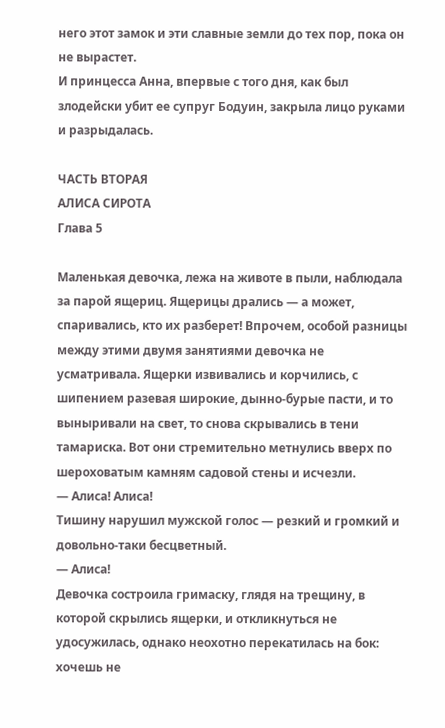него этот замок и эти славные земли до тех пор, пока он не вырастет.
И принцесса Анна, впервые с того дня, как был злодейски убит ее супруг Бодуин, закрыла лицо руками и разрыдалась.

ЧАСТЬ ВТОРАЯ
АЛИСА СИРОТА
Глава 5

Маленькая девочка, лежа на животе в пыли, наблюдала за парой ящериц. Ящерицы дрались — а может, спаривались, кто их разберет! Впрочем, особой разницы между этими двумя занятиями девочка не усматривала. Ящерки извивались и корчились, с шипением разевая широкие, дынно-бурые пасти, и то выныривали на свет, то снова скрывались в тени тамариска. Вот они стремительно метнулись вверх по шероховатым камням садовой стены и исчезли.
— Алиса! Алиса!
Тишину нарушил мужской голос — резкий и громкий и довольно-таки бесцветный.
— Алиса!
Девочка состроила гримаску, глядя на трещину, в которой скрылись ящерки, и откликнуться не удосужилась, однако неохотно перекатилась на бок: хочешь не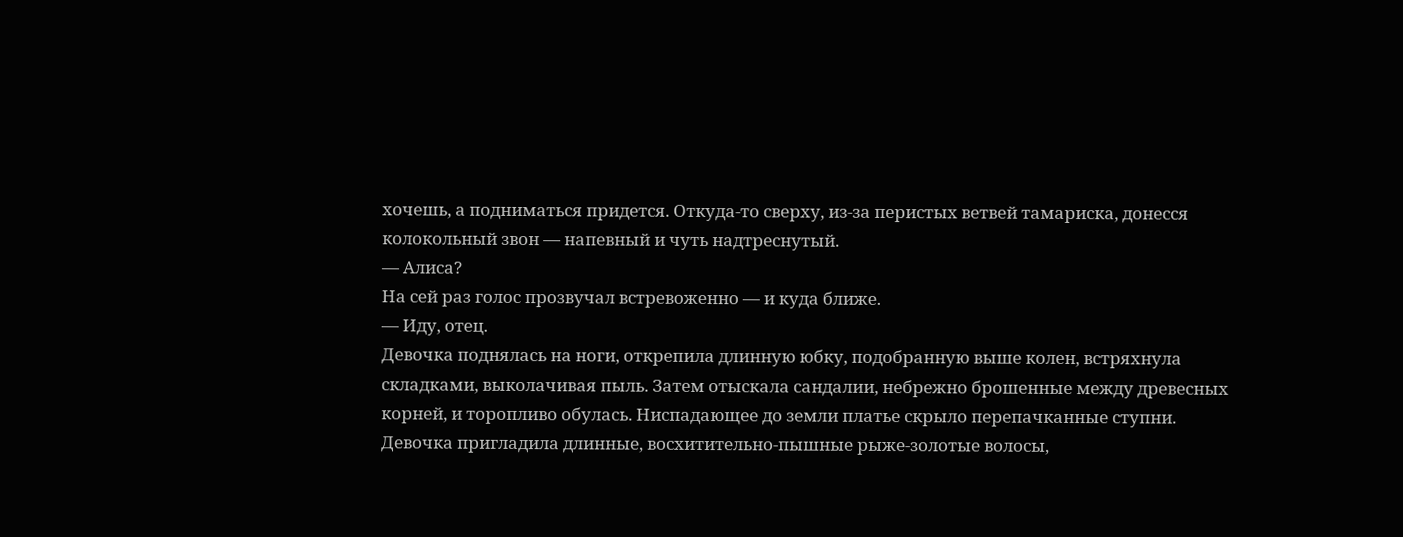хочешь, а подниматься придется. Откуда-то сверху, из-за перистых ветвей тамариска, донесся колокольный звон — напевный и чуть надтреснутый.
— Алиса?
На сей раз голос прозвучал встревоженно — и куда ближе.
— Иду, отец.
Девочка поднялась на ноги, открепила длинную юбку, подобранную выше колен, встряхнула складками, выколачивая пыль. Затем отыскала сандалии, небрежно брошенные между древесных корней, и торопливо обулась. Ниспадающее до земли платье скрыло перепачканные ступни.
Девочка пригладила длинные, восхитительно-пышные рыже-золотые волосы,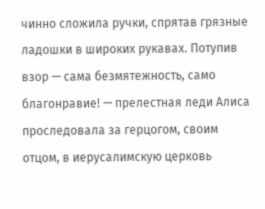чинно сложила ручки, спрятав грязные ладошки в широких рукавах. Потупив взор — сама безмятежность, само благонравие! — прелестная леди Алиса проследовала за герцогом, своим отцом, в иерусалимскую церковь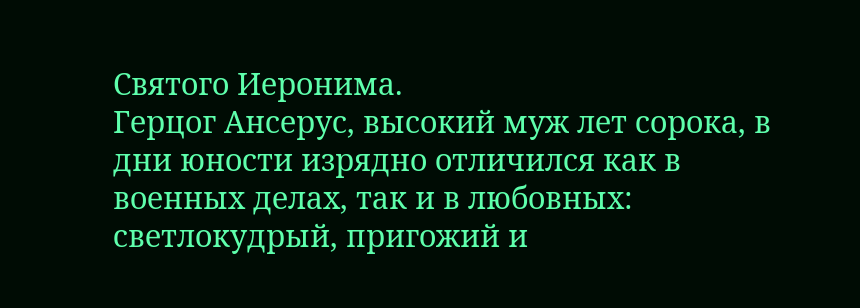Святого Иеронима.
Герцог Ансерус, высокий муж лет сорока, в дни юности изрядно отличился как в военных делах, так и в любовных: светлокудрый, пригожий и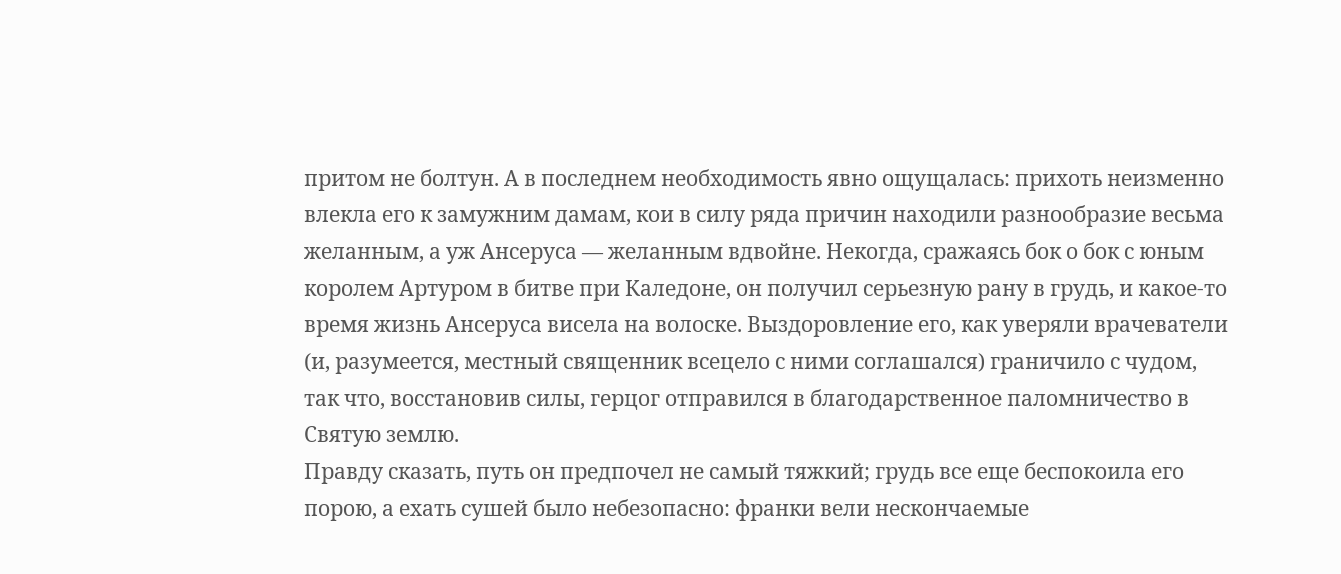притом не болтун. А в последнем необходимость явно ощущалась: прихоть неизменно влекла его к замужним дамам, кои в силу ряда причин находили разнообразие весьма желанным, а уж Ансеруса — желанным вдвойне. Некогда, сражаясь бок о бок с юным королем Артуром в битве при Каледоне, он получил серьезную рану в грудь, и какое-то время жизнь Ансеруса висела на волоске. Выздоровление его, как уверяли врачеватели (и, разумеется, местный священник всецело с ними соглашался) граничило с чудом, так что, восстановив силы, герцог отправился в благодарственное паломничество в Святую землю.
Правду сказать, путь он предпочел не самый тяжкий; грудь все еще беспокоила его порою, а ехать сушей было небезопасно: франки вели нескончаемые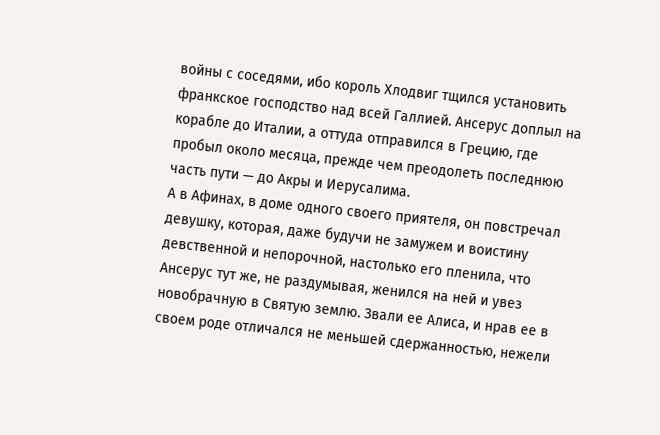войны с соседями, ибо король Хлодвиг тщился установить франкское господство над всей Галлией. Ансерус доплыл на корабле до Италии, а оттуда отправился в Грецию, где пробыл около месяца, прежде чем преодолеть последнюю часть пути — до Акры и Иерусалима.
А в Афинах, в доме одного своего приятеля, он повстречал девушку, которая, даже будучи не замужем и воистину девственной и непорочной, настолько его пленила, что Ансерус тут же, не раздумывая, женился на ней и увез новобрачную в Святую землю. Звали ее Алиса, и нрав ее в своем роде отличался не меньшей сдержанностью, нежели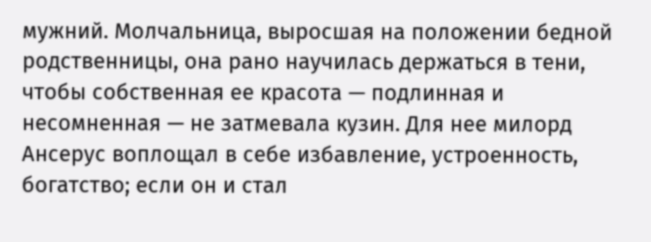мужний. Молчальница, выросшая на положении бедной родственницы, она рано научилась держаться в тени, чтобы собственная ее красота — подлинная и несомненная — не затмевала кузин. Для нее милорд Ансерус воплощал в себе избавление, устроенность, богатство; если он и стал